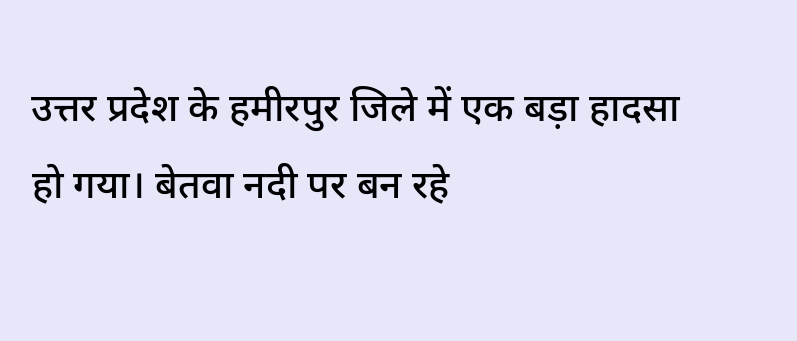उत्तर प्रदेश के हमीरपुर जिले में एक बड़ा हादसा हो गया। बेतवा नदी पर बन रहे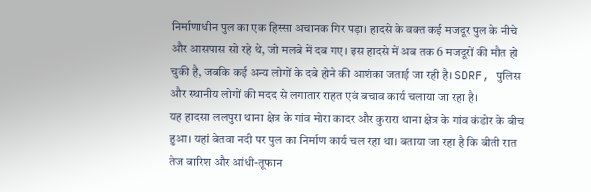निर्माणाधीन पुल का एक हिस्सा अचानक गिर पड़ा। हादसे के वक्त कई मजदूर पुल के नीचे और आसपास सो रहे थे, जो मलबे में दब गए। इस हादसे में अब तक 6 मजदूरों की मौत हो चुकी है, जबकि कई अन्य लोगों के दबे होने की आशंका जताई जा रही है। SDRF, पुलिस और स्थानीय लोगों की मदद से लगातार राहत एवं बचाव कार्य चलाया जा रहा है।
यह हादसा ललपुरा थाना क्षेत्र के गांव मोरा कादर और कुरारा थाना क्षेत्र के गांव कंडोर के बीच हुआ। यहां बेतवा नदी पर पुल का निर्माण कार्य चल रहा था। बताया जा रहा है कि बीती रात तेज बारिश और आंधी-तूफान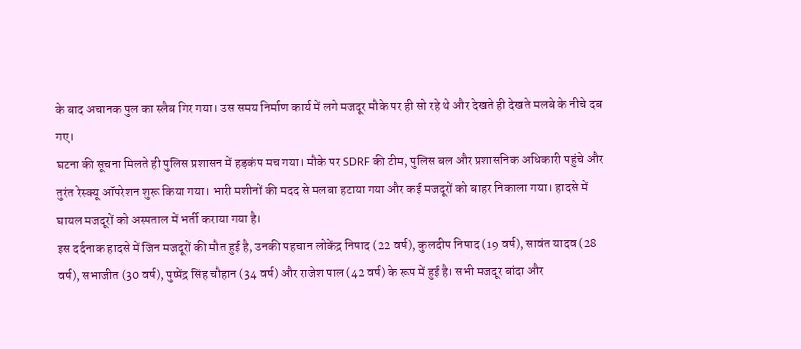के बाद अचानक पुल का स्लैब गिर गया। उस समय निर्माण कार्य में लगे मजदूर मौके पर ही सो रहे थे और देखते ही देखते मलबे के नीचे दब गए।
घटना की सूचना मिलते ही पुलिस प्रशासन में हड़कंप मच गया। मौके पर SDRF की टीम, पुलिस बल और प्रशासनिक अधिकारी पहुंचे और तुरंत रेस्क्यू ऑपरेशन शुरू किया गया। भारी मशीनों की मदद से मलबा हटाया गया और कई मजदूरों को बाहर निकाला गया। हादसे में घायल मजदूरों को अस्पताल में भर्ती कराया गया है।
इस दर्दनाक हादसे में जिन मजदूरों की मौत हुई है, उनकी पहचान लोकेंद्र निषाद (22 वर्ष), कुलदीप निषाद (19 वर्ष), सावंत यादव (28 वर्ष), सभाजीत (30 वर्ष), पुष्पेंद्र सिंह चौहान (34 वर्ष) और राजेश पाल (42 वर्ष) के रूप में हुई है। सभी मजदूर बांदा और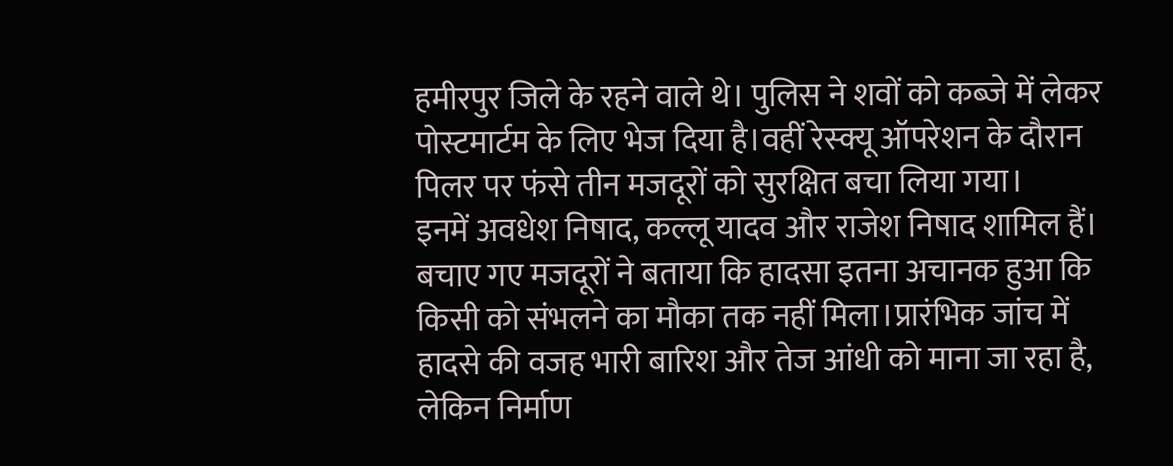हमीरपुर जिले के रहने वाले थे। पुलिस ने शवों को कब्जे में लेकर पोस्टमार्टम के लिए भेज दिया है।वहीं रेस्क्यू ऑपरेशन के दौरान पिलर पर फंसे तीन मजदूरों को सुरक्षित बचा लिया गया।
इनमें अवधेश निषाद, कल्लू यादव और राजेश निषाद शामिल हैं। बचाए गए मजदूरों ने बताया कि हादसा इतना अचानक हुआ कि किसी को संभलने का मौका तक नहीं मिला।प्रारंभिक जांच में हादसे की वजह भारी बारिश और तेज आंधी को माना जा रहा है, लेकिन निर्माण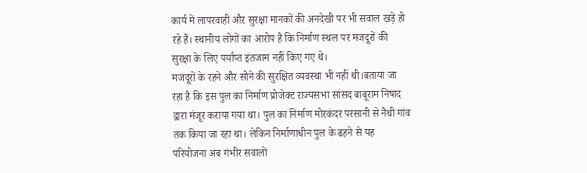कार्य में लापरवाही और सुरक्षा मानकों की अनदेखी पर भी सवाल खड़े हो रहे हैं। स्थानीय लोगों का आरोप है कि निर्माण स्थल पर मजदूरों की सुरक्षा के लिए पर्याप्त इंतजाम नहीं किए गए थे।
मजदूरों के रहने और सोने की सुरक्षित व्यवस्था भी नहीं थी।बताया जा रहा है कि इस पुल का निर्माण प्रोजेक्ट राज्यसभा सांसद बाबूराम निषाद द्वारा मंजूर कराया गया था। पुल का निर्माण मोरकंदर परसानी से नैथी गांव तक किया जा रहा था। लेकिन निर्माणाधीन पुल के ढहने से यह परियोजना अब गंभीर सवालों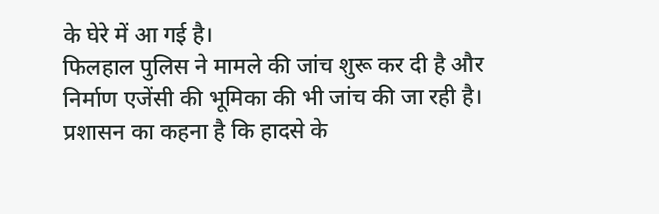के घेरे में आ गई है।
फिलहाल पुलिस ने मामले की जांच शुरू कर दी है और निर्माण एजेंसी की भूमिका की भी जांच की जा रही है। प्रशासन का कहना है कि हादसे के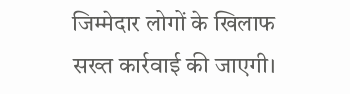जिम्मेदार लोगों के खिलाफ सख्त कार्रवाई की जाएगी।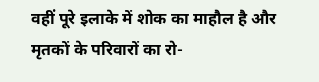वहीं पूरे इलाके में शोक का माहौल है और मृतकों के परिवारों का रो-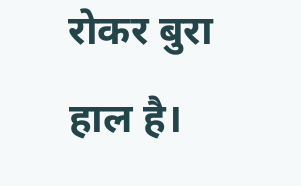रोकर बुरा हाल है।